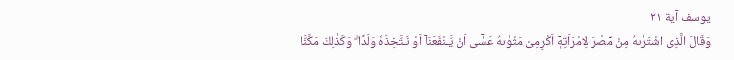یوسف آية ۲۱
وَقَالَ الَّذِى اشْتَرٰٮهُ مِنْ مِّصْرَ لِامْرَاَتِهٖۤ اَكْرِمِىْ مَثْوٰٮهُ عَسٰۤى اَنْ يَّـنْفَعَنَاۤ اَوْ نَـتَّخِذَهٗ وَلَدًا ۗ وَكَذٰلِكَ مَكَّنَّا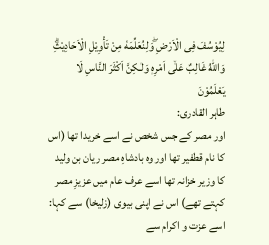لِيُوْسُفَ فِى الْاَرْضِ ۖوَلِنُعَلِّمَهٗ مِنْ تَأْوِيْلِ الْاَحَادِيْثِۗ وَاللّٰهُ غَالِبٌ عَلٰۤى اَمْرِهٖ وَلٰـكِنَّ اَكْثَرَ النَّاسِ لَا يَعْلَمُوْنَ
طاہر القادری:
اور مصر کے جس شخص نے اسے خریدا تھا (اس کا نام قطفیر تھا اور وہ بادشاہِ مصر ریان بن ولید کا وزیر خزانہ تھا اسے عرف عام میں عزیزِ مصر کہتے تھے) اس نے اپنی بیوی (زلیخا) سے کہا: اسے عزت و اکرام سے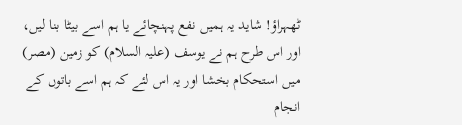ٹھہراؤ! شاید یہ ہمیں نفع پہنچائے یا ہم اسے بیٹا بنا لیں، اور اس طرح ہم نے یوسف (علیہ السلام) کو زمین (مصر) میں استحکام بخشا اور یہ اس لئے کہ ہم اسے باتوں کے انجام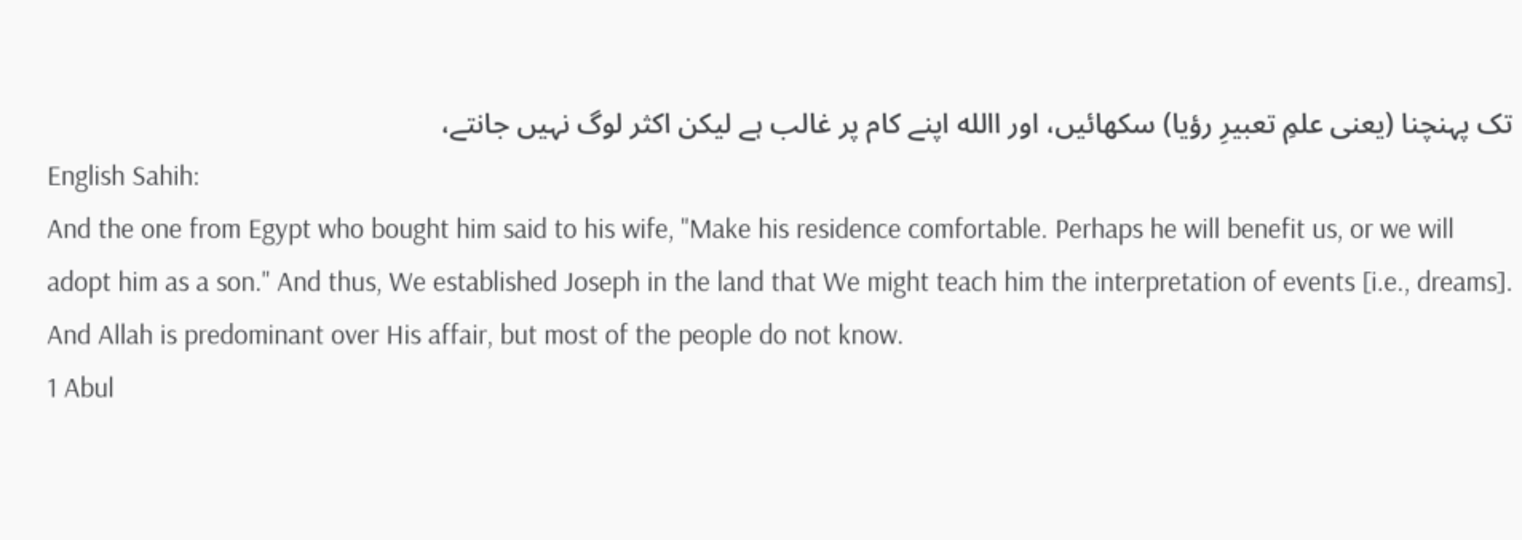تک پہنچنا (یعنی علمِ تعبیرِ رؤیا) سکھائیں، اور االله اپنے کام پر غالب ہے لیکن اکثر لوگ نہیں جانتے،
English Sahih:
And the one from Egypt who bought him said to his wife, "Make his residence comfortable. Perhaps he will benefit us, or we will adopt him as a son." And thus, We established Joseph in the land that We might teach him the interpretation of events [i.e., dreams]. And Allah is predominant over His affair, but most of the people do not know.
1 Abul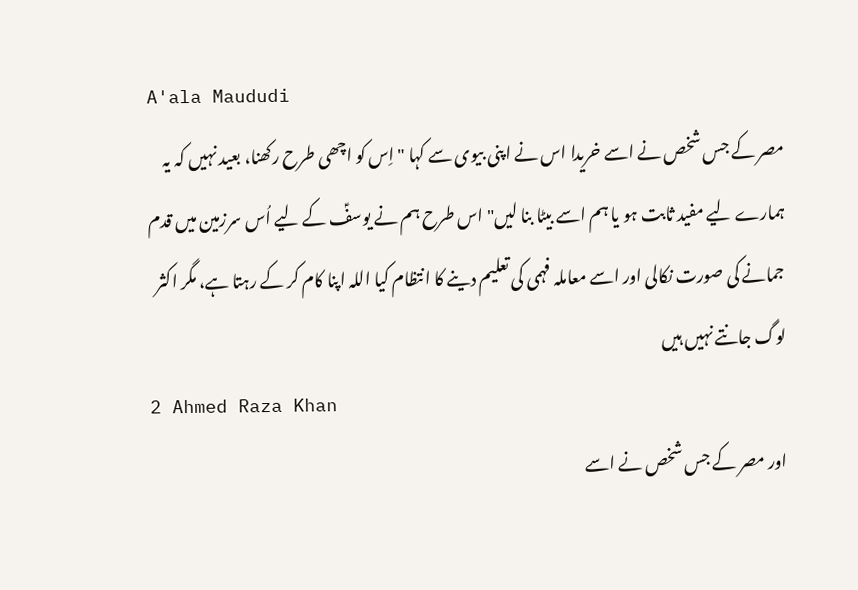A'ala Maududi
مصر کے جس شخص نے اسے خریدا اس نے اپنی بیوی سے کہا "اِس کو اچھی طرح رکھنا، بعید نہیں کہ یہ ہمارے لیے مفید ثابت ہو یا ہم اسے بیٹا بنا لیں" اس طرح ہم نے یوسفؑ کے لیے اُس سرزمین میں قدم جمانے کی صورت نکالی اور اسے معاملہ فہمی کی تعلیم دینے کا انتظام کیا اللہ اپنا کام کر کے رہتا ہے، مگر اکثر لوگ جانتے نہیں ہیں
2 Ahmed Raza Khan
اور مصر کے جس شخص نے اسے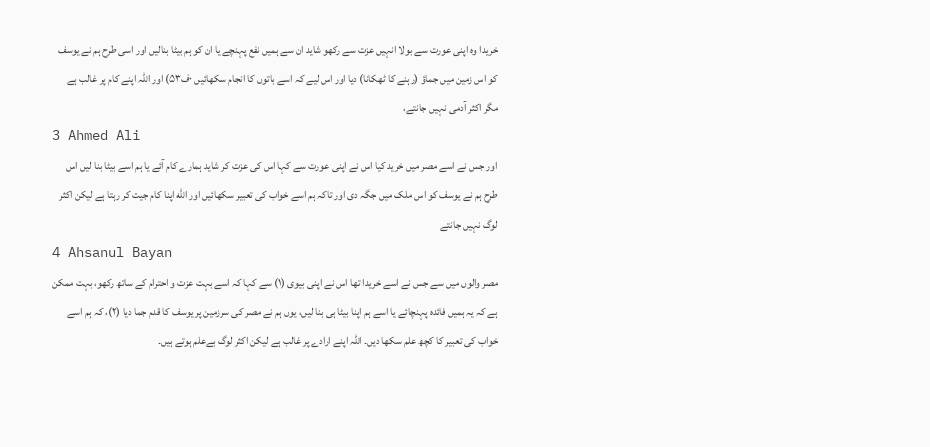خریدا وہ اپنی عورت سے بولا انہیں عزت سے رکھو شاید ان سے ہمیں نفع پہنچے یا ان کو ہم بیٹا بنالیں اور اسی طرح ہم نے یوسف کو اس زمین میں جماؤ (رہنے کا ٹھکانا) دیا اور اس لیے کہ اسے باتوں کا انجام سکھائیں ۰ف۵۳) اور اللہ اپنے کام پر غالب ہے مگر اکثر آدمی نہیں جانتے،
3 Ahmed Ali
اور جس نے اسے مصر میں خرید کیا اس نے اپنی عورت سے کہا اس کی عزت کر شاید ہمارے کام آئے یا ہم اسے بیٹا بنا لیں اس طرح ہم نے یوسف کو اس ملک میں جگہ دی اور تاکہ ہم اسے خواب کی تعبیر سکھائیں اور الله اپنا کام جیت کر رہتا ہے لیکن اکثر لوگ نہیں جانتے
4 Ahsanul Bayan
مصر والوں میں سے جس نے اسے خریدا تھا اس نے اپنی بیوی (١) سے کہا کہ اسے بہت عزت و احترام کے ساتھ رکھو، بہت ممکن ہے کہ یہ ہمیں فائدہ پہنچائے یا اسے ہم اپنا بیٹا ہی بنا لیں، یوں ہم نے مصر کی سرزمین پر یوسف کا قدم جما دیا (٢)، کہ ہم اسے خواب کی تعبیر کا کچھ علم سکھا دیں۔ اللہ اپنے ارادے پر غالب ہے لیکن اکثر لوگ بےعلم ہوتے ہیں۔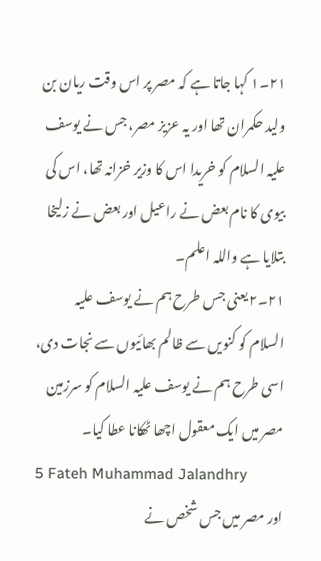٢١۔١ کہا جاتا ہے کہ مصر پر اس وقت ریان بن ولید حکمران تھا اور یہ عزیز مصر، جس نے یوسف علیہ السلام کو خریدا اس کا وزیر خزانہ تھا، اس کی بیوی کا نام بعض نے راعیل اور بعض نے زلیخا بتلایا ہے واللہ اعلم۔
٢١۔٢ یعنی جس طرح ہم نے یوسف علیہ السلام کو کنویں سے ظالم بھائیوں سے نجات دی، اسی طرح ہم نے یوسف علیہ السلام کو سرزمین مصر میں ایک معقول اچھا ٹھکانا عطا کیا۔
5 Fateh Muhammad Jalandhry
اور مصر میں جس شخص نے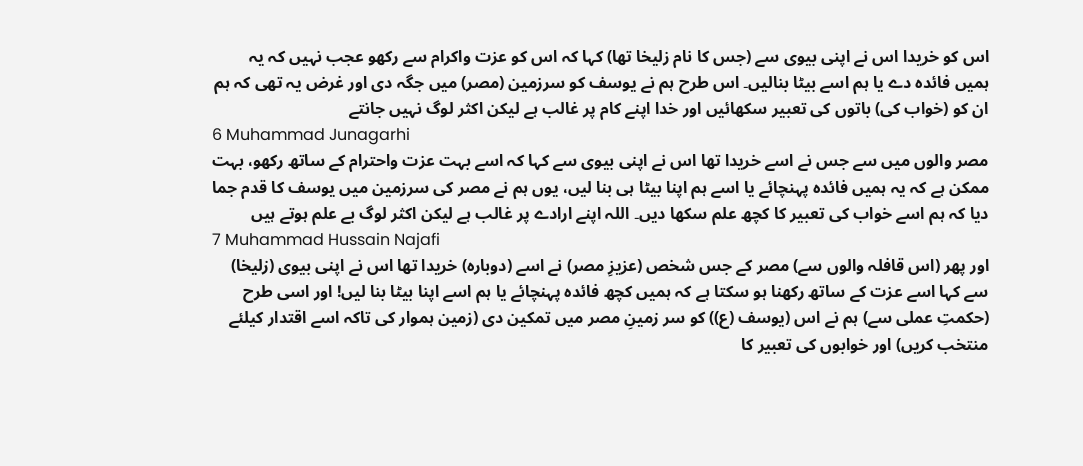اس کو خریدا اس نے اپنی بیوی سے (جس کا نام زلیخا تھا) کہا کہ اس کو عزت واکرام سے رکھو عجب نہیں کہ یہ ہمیں فائدہ دے یا ہم اسے بیٹا بنالیں۔ اس طرح ہم نے یوسف کو سرزمین (مصر) میں جگہ دی اور غرض یہ تھی کہ ہم ان کو (خواب کی) باتوں کی تعبیر سکھائیں اور خدا اپنے کام پر غالب ہے لیکن اکثر لوگ نہیں جانتے
6 Muhammad Junagarhi
مصر والوں میں سے جس نے اسے خریدا تھا اس نے اپنی بیوی سے کہا کہ اسے بہت عزت واحترام کے ساتھ رکھو، بہت ممکن ہے کہ یہ ہمیں فائده پہنچائے یا اسے ہم اپنا بیٹا ہی بنا لیں، یوں ہم نے مصر کی سرزمین میں یوسف کا قدم جما دیا کہ ہم اسے خواب کی تعبیر کا کچھ علم سکھا دیں۔ اللہ اپنے ارادے پر غالب ہے لیکن اکثر لوگ بے علم ہوتے ہیں
7 Muhammad Hussain Najafi
اور پھر (اس قافلہ والوں سے) مصر کے جس شخص (عزیزِ مصر) نے اسے (دوبارہ) خریدا تھا اس نے اپنی بیوی (زلیخا) سے کہا اسے عزت کے ساتھ رکھنا ہو سکتا ہے کہ ہمیں کچھ فائدہ پہنچائے یا ہم اسے اپنا بیٹا بنا لیں! اور اسی طرح (حکمتِ عملی سے) ہم نے اس (یوسف (ع)) کو سر زمینِ مصر میں تمکین دی (زمین ہموار کی تاکہ اسے اقتدار کیلئے منتخب کریں) اور خوابوں کی تعبیر کا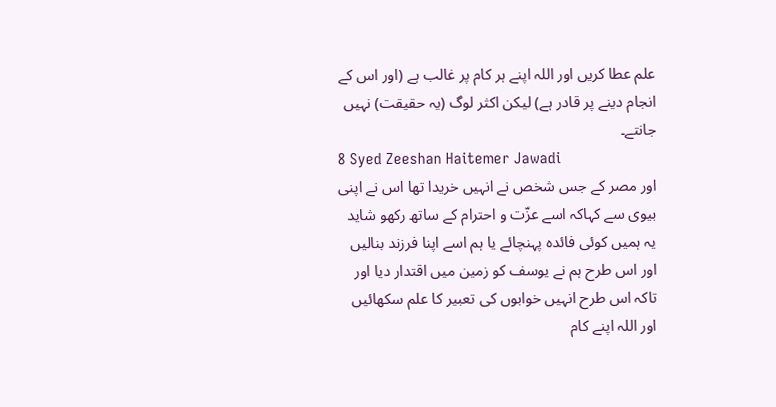علم عطا کریں اور اللہ اپنے ہر کام پر غالب ہے (اور اس کے انجام دینے پر قادر ہے) لیکن اکثر لوگ (یہ حقیقت) نہیں جانتے۔
8 Syed Zeeshan Haitemer Jawadi
اور مصر کے جس شخص نے انہیں خریدا تھا اس نے اپنی بیوی سے کہاکہ اسے عزّت و احترام کے ساتھ رکھو شاید یہ ہمیں کوئی فائدہ پہنچائے یا ہم اسے اپنا فرزند بنالیں اور اس طرح ہم نے یوسف کو زمین میں اقتدار دیا اور تاکہ اس طرح انہیں خوابوں کی تعبیر کا علم سکھائیں اور اللہ اپنے کام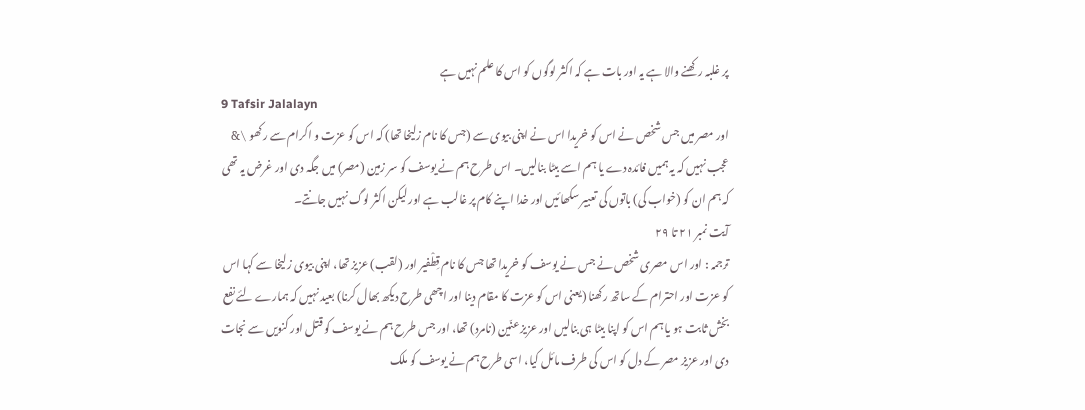پر غلبہ رکھنے والا ہے یہ اور بات ہے کہ اکثر لوگوں کو اس کا علم نہیں ہے
9 Tafsir Jalalayn
اور مصر میں جس شخص نے اس کو خریدا اس نے اپنی بیوی سے (جس کا نام زلیخا تھا) کہ اس کو عزت و اکرام سے رکھو \& عجب نہیں کہ یہ ہمیں فائدہ دے یا ہم اسے بیٹا بنالیں۔ اس طرح ہم نے یوسف کو سر زمین (مصر) میں جگہ دی اور غرض یہ تھی کہ ہم ان کو (خواب کی) باتوں کی تعبیر سکھائیں اور خدا اپنے کام پر غالب ہے اور لیکن اکثر لوگ نہیں جانتے۔
آیت نمبر ٢١ تا ٢٩
ترجمہ : اور اس مصری شخص نے جس نے یوسف کو خریدا تھا جس کا نام قِطْفیر اور (لقب) عزیز تھا، اپنی بیوی زلیخا سے کہا اس کو عزت اور احترام کے ساتھ رکھنا (یعنی اس کو عزت کا مقام دینا اور اچھی طرح دیکھ بھال کرنا) بعید نہیں کہ ہمارے لئے نفع بخش ثابت ہو یا ہم اس کو اپنا بیٹا ہی بنالیں اور عزیز عنّین (نامرد) تھا، اور جس طرح ہم نے یوسف کو قتل اور کنویں سے نجات دی اور عزیز مصر کے دل کو اس کی طرف مائل کیا، اسی طرح ہم نے یوسف کو ملک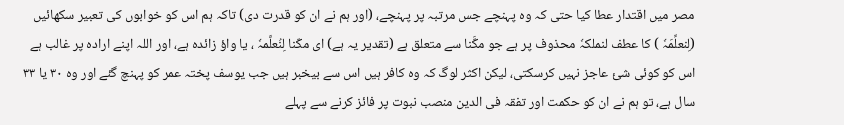مصر میں اقتدار عطا کیا حتی کہ وہ پہنچے جس مرتبہ پر پہنچے، (اور ہم نے ان کو قدرت دی) تاکہ ہم اس کو خوابوں کی تعبیر سکھائیں (لِنعلِّمَہٗ ) کا عطف لنملکہٗ محذوف پر ہے جو مکَّنا سے متعلق ہے (تقدیر یہ ہے) ای مکّنا لِنُعلَّمہٗ ، یا واؤ زائدہ ہے، اور اللہ اپنے ارادہ پر غالب ہے اس کو کوئی شئ عاجز نہیں کرسکتی، لیکن اکثر لوگ کہ وہ کافر ہیں اس سے بیخبر ہیں جب یوسف پختہ عمر کو پہنچ گئے اور وہ ٣٠ یا ٣٣ سال ہے، تو ہم نے ان کو حکمت اور تفقہ فی الدین منصب نبوت پر فائز کرنے سے پہلے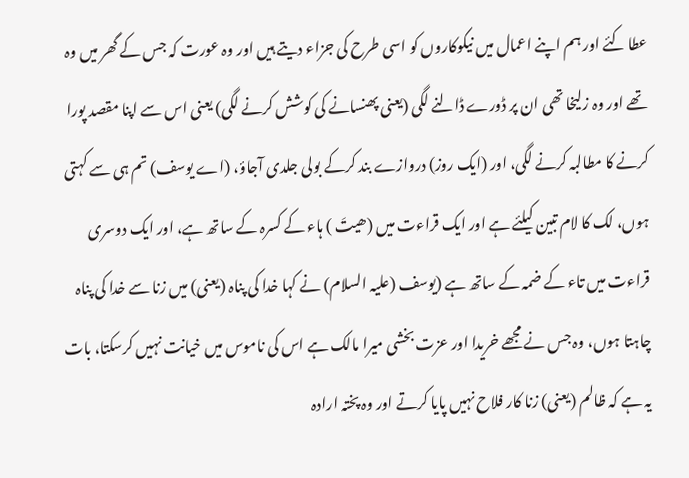عطا کئے اور ہم اپنے اعمال میں نیکوکاروں کو اسی طرح کی جزاء دیتے ہیں اور وہ عورت کہ جس کے گھر میں وہ تھے اور وہ زلیخا تھی ان پر ڈورے ڈالنے لگی (یعنی پھنسانے کی کوشش کرنے لگی) یعنی اس سے اپنا مقصد پورا کرنے کا مطالبہ کرنے لگی، اور (ایک روز) دروازے بند کرکے بولی جلدی آجاؤ، (اے یوسف) تم ہی سے کہتی ہوں، لک کا لام تبین کیلئے ہے اور ایک قراءت میں (ھیتَ ) ہاء کے کسرہ کے ساتھ ہے، اور ایک دوسری قراءت میں تاء کے ضمہ کے ساتھ ہے (یوسف (علیہ السلام) نے کہا خدا کی پناہ (یعنی) میں زنا سے خدا کی پناہ چاہتا ہوں، وہ جس نے مجھے خریدا اور عزت بخشی میرا مالک ہے اس کی ناموس میں خیانت نہیں کرسکتا، بات یہ ہے کہ ظالم (یعنی) زنا کار فلاح نہیں پایا کرتے اور وہ پختہ ارادہ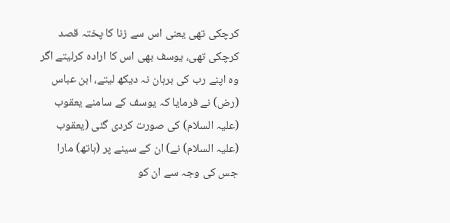کرچکی تھی یعنی اس سے زنا کا پختہ قصد کرچکی تھی، یوسف بھی اس کا ارادہ کرلیتے اگر وہ اپنے رب کی برہان نہ دیکھ لیتے، ابن عباس (رض) نے فرمایا کہ یوسف کے سامنے یعقوب (علیہ السلام) کی صورت کردی گئی (یعقوب (علیہ السلام) نے) ان کے سینے پر (ہاتھ) مارا جس کی وجہ سے ان کو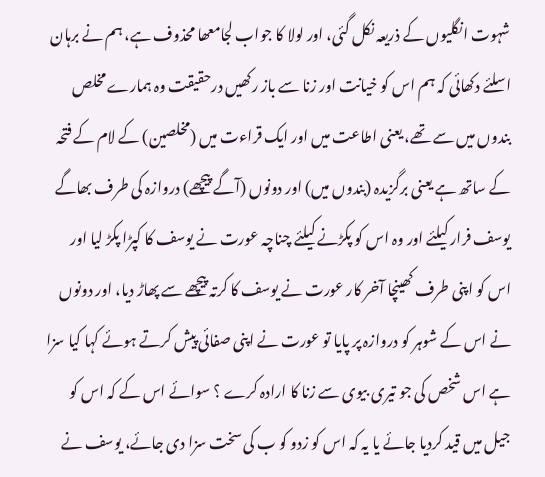شہوت انگلیوں کے ذریعہ نکل گئی، اور لولا کا جواب لجامعھا محذوف ہے، ہم نے برہان اسلئے دکھائی کہ ہم اس کو خیانت اور زنا سے باز رکھیں درحقیقت وہ ہمارے مخلص بندوں میں سے تھے، یعنی اطاعت میں اور ایک قراءت میں (مخلصین) کے لام کے فتحہ کے ساتھ ہے یعنی برگزیدہ (بندوں میں) اور دونوں (آگے پیچھے) دروازہ کی طرف بھاگے یوسف فرار کیلئے اور وہ اس کو پکڑنے کیلئے چناچہ عورت نے یوسف کا کپڑا پکڑ لیا اور اس کو اپنی طرف کھینچا آخر کار عورت نے یوسف کا کرتہ پیچھے سے پھاڑ دیا، اور دونوں نے اس کے شوہر کو دروازہ پر پایا تو عورت نے اپنی صفائی پیش کرتے ہوئے کہا کیا سزا ہے اس شخص کی جو تیری بیوی سے زنا کا ارادہ کرے ؟ سوائے اس کے کہ اس کو جیل میں قید کردیا جائے یا یہ کہ اس کو زدو کو ب کی سخت سزا دی جائے، یوسف نے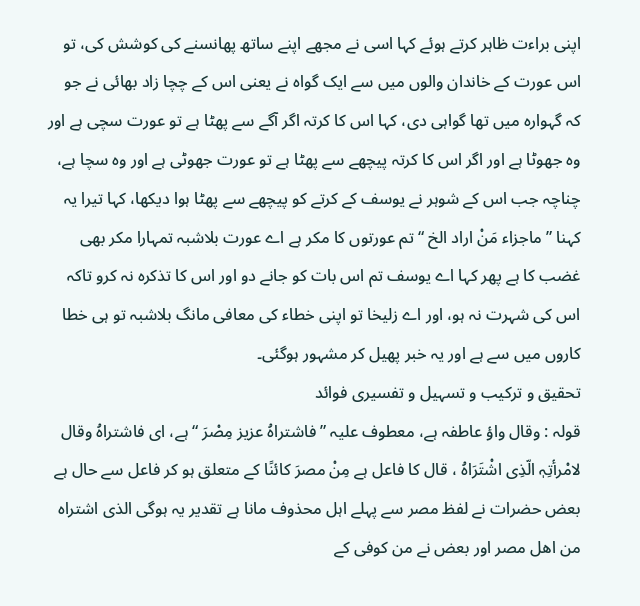اپنی براءت ظاہر کرتے ہوئے کہا اسی نے مجھے اپنے ساتھ پھانسنے کی کوشش کی، تو اس عورت کے خاندان والوں میں سے ایک گواہ نے یعنی اس کے چچا زاد بھائی نے جو کہ گہوارہ میں تھا گواہی دی، کہا اس کا کرتہ اگر آگے سے پھٹا ہے تو عورت سچی ہے اور وہ جھوٹا ہے اور اگر اس کا کرتہ پیچھے سے پھٹا ہے تو عورت جھوٹی ہے اور وہ سچا ہے، چناچہ جب اس کے شوہر نے یوسف کے کرتے کو پیچھے سے پھٹا ہوا دیکھا، کہا تیرا یہ کہنا ” ماجزاء مَنْ اراد الخ “ تم عورتوں کا مکر ہے اے عورت بلاشبہ تمہارا مکر بھی غضب کا ہے پھر کہا اے یوسف تم اس بات کو جانے دو اور اس کا تذکرہ نہ کرو تاکہ اس کی شہرت نہ ہو، اور اے زلیخا تو اپنی خطاء کی معافی مانگ بلاشبہ تو ہی خطا کاروں میں سے ہے اور یہ خبر پھیل کر مشہور ہوگئی۔
تحقیق و ترکیب و تسہیل و تفسیری فوائد
قولہ : وقال واؤ عاطفہ ہے، معطوف علیہ ” فاشتراہُ عزیز مِصْرَ “ ہے، ای فاشتراہُ وقال لامْرأتِہٖ الّذِی اشْتَرَاہُ ، قال کا فاعل ہے مِنْ مصرَ کائنًا کے متعلق ہو کر فاعل سے حال ہے بعض حضرات نے لفظ مصر سے پہلے اہل محذوف مانا ہے تقدیر یہ ہوگی الذی اشتراہ من اھل مصر اور بعض نے من کوفی کے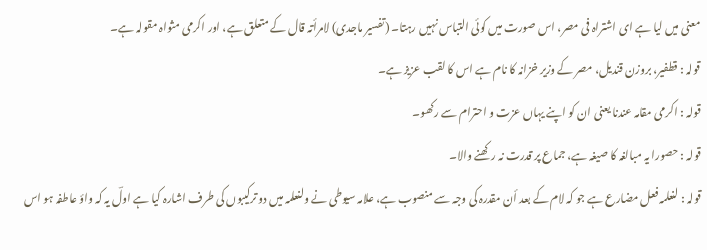معنی میں لیا ہے ای اشتراہ فی مصر، اس صورت میں کوئی التباس نہیں رہتا۔ (تفسیر ماجدی) لامرأتہ قال کے متعلق ہے، اور اکرمی مثواہ مقولہ ہے۔
قولہ : قطفیر، بروزن قندیل، مصر کے وزیر خزانہ کا نام ہے اس کا لقب عزیز ہے۔
قولہ : اکرمی مقامہ عندنا یعنی ان کو اپنے یہاں عزت و احترام سے رکھو۔
قولہ : حصورا یہ مبالغہ کا صیغہ ہے، جماع پر قدرت نہ رکھنے والا۔
قولہ : لنعلمہ فعل مضارع ہے جو کہ لام کے بعد أن مقدرہ کی وجہ سے منصوب ہے، علامہ سیوطی نے ولنعلمہ میں دو ترکیبوں کی طرف اشارہ کیا ہے اولؔ یہ کہ واؤ عاطفہ ہو اس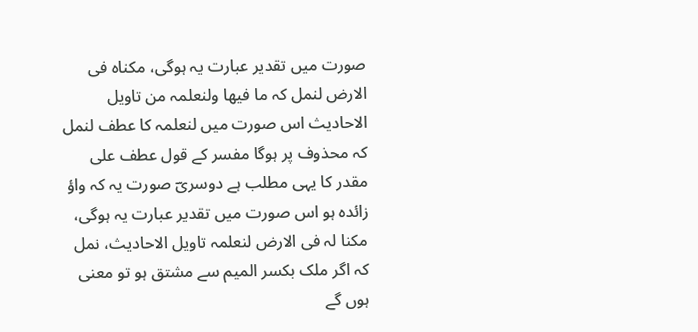صورت میں تقدیر عبارت یہ ہوگی، مکناہ فی الارض لنمل کہ ما فیھا ولنعلمہ من تاویل الاحادیث اس صورت میں لنعلمہ کا عطف لنمل کہ محذوف پر ہوگا مفسر کے قول عطف علی مقدر کا یہی مطلب ہے دوسریؔ صورت یہ کہ واؤ زائدہ ہو اس صورت میں تقدیر عبارت یہ ہوگی، مکنا لہ فی الارض لنعلمہ تاویل الاحادیث، نمل کہ اگر ملک بکسر المیم سے مشتق ہو تو معنی ہوں گے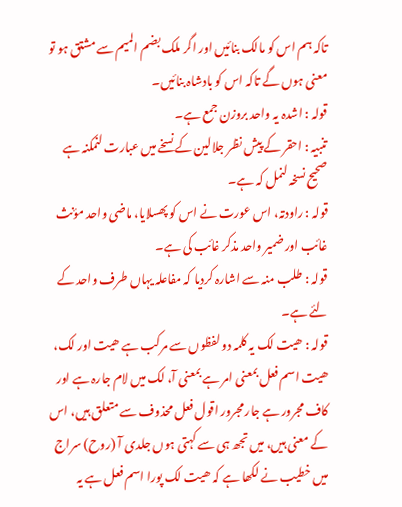تاکہ ہم اس کو مالک بنائیں اور اگر ملک بضم المیم سے مشتق ہو تو معنی ہوں گے تاکہ اس کو بادشاہ بنائیں۔
قولہ : اشدہ یہ واحد بروزن جمع ہے۔
تنبیہ : احقر کے پیش نظر جلالین کے نسخے میں عبارت لنمکنہ ہے صحیح نسخہ لنمل کہ ہے۔
قولہ : راودتہ، اس عورت نے اس کو پھسلایا، ماضی واحد مؤنث غائب اور ضمیر واحد مذکر غائب کی ہے۔
قولہ : طلب منہ سے اشارہ کردیا کہ مفاعلہ یہاں طرف واحد کے لئے ہے۔
قولہ : ھیت لک یہ کلمہ دو لفظوں سے مرکب ہے ھیت اور لک، ھیت اسم فعل بمعنی امر ہے بمعنی آ، لک میں لام جارہ ہے اور کاف مجرور ہے جار مجرور اقول فعل محذوف سے متعلق ہیں، اس کے معنی ہیں، میں تجھ ہی سے کہتی ہوں جلدی آ (روح) سراج میں خطیب نے لکھا ہے کہ ھیت لک پورا اسم فعل ہے یہ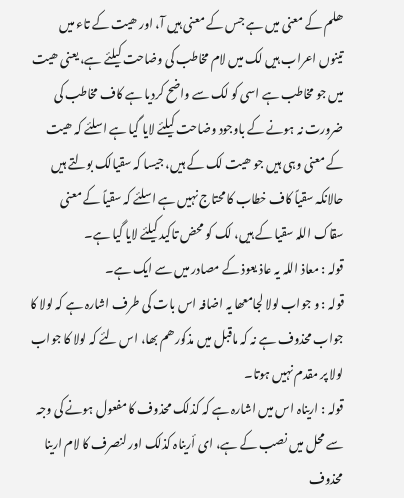ھلم کے معنی میں ہے جس کے معنی ہیں آ، اور ھیت کے تاء میں تینوں اعراب ہیں لک میں لام مخاطب کی وضاحت کیلئے ہے، یعنی ھیت میں جو مخاطب ہے اسی کو لک سے واضح کردیا ہے کاف مخاطب کی ضرورت نہ ہونے کے باوجود وضاحت کیلئے لایا گیا ہے اسلئے کہ ھیت کے معنی وہی ہیں جو ھیت لک کے ہیں، جیسا کہ سقیالک بولتے ہیں حالانکہ سقیاً کاف خطاب کا محتاج نہیں ہے اسلئے کہ سقیاً کے معنی سقاک اللہ سقیا کے ہیں، لک کو محض تاکید کیلئے لایا گیا ہے۔
قولہ : معاذ اللہ یہ عاذ یعوذ کے مصادر میں سے ایک ہے۔
قولہ : و جواب لولا لجامعھا یہ اضافہ اس بات کی طرف اشارہ ہے کہ لولا کا جواب محذوف ہے نہ کہ ماقبل میں مذکورھم بھا، اس لئے کہ لولا کا جواب لولا پر مقدم نہیں ہوتا۔
قولہ : اریناہ اس میں اشارہ ہے کہ کذلک محذوف کا مفعول ہونے کی وجہ سے محل میں نصب کے ہے، ای أریناہ کذلک اور لنصرف کا لام ارینا محذوف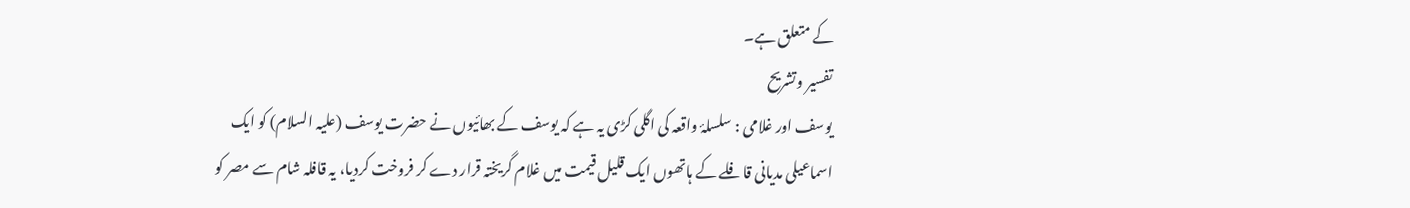کے متعلق ہے۔
تفسیر وتشریح
یوسف اور غلامی : سلسلۂ واقعہ کی اگلی کڑی یہ ہے کہ یوسف کے بھائیوں نے حضرت یوسف (علیہ السلام) کو ایک اسماعیلی مدیانی قافلے کے ہاتھوں ایک قلیل قیمت میں غلام گریختہ قرار دے کر فروخت کردیا، یہ قافلہ شام سے مصر کو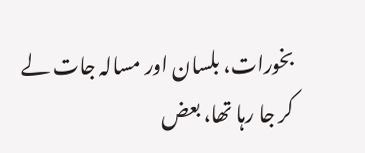بخورات، بلسان اور مسالہ جات لے کر جا رہا تھا، بعض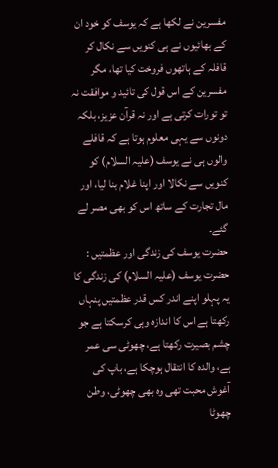مفسرین نے لکھا ہے کہ یوسف کو خود ان کے بھائیوں نے ہی کنویں سے نکال کر قافلہ کے ہاتھوں فروخت کیا تھا، مگر مفسرین کے اس قول کی تائید و موافقت نہ تو تورات کرتی ہے اور نہ قرآن عزیز، بلکہ دونوں سے یہی معلوم ہوتا ہے کہ قافلے والوں ہی نے یوسف (علیہ السلام) کو کنویں سے نکالا اور اپنا غلام بنا لیا، اور مال تجارت کے ساتھ اس کو بھی مصر لے گئے۔
حضرت یوسف کی زندگی اور عظمتیں : حضرت یوسف (علیہ السلام) کی زندگی کا یہ پہلو اپنے اندر کس قدر عظمتیں پنہاں رکھتا ہے اس کا اندازہ وہی کرسکتا ہے جو چشم بصیرت رکھتا ہے، چھوٹی سی عمر ہے، والدہ کا انتقال ہوچکا ہے، باپ کی آغوش محبت تھی وہ بھی چھوٹی، وطن چھوٹا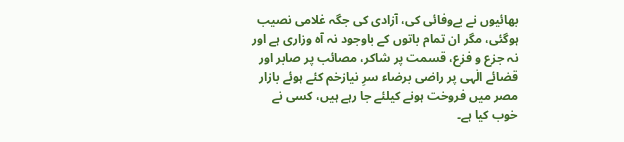بھائیوں نے بےوفائی کی، آزادی کی جگہ غلامی نصیب ہوگئی، مگر ان تمام باتوں کے باوجود نہ آہ وزاری ہے اور نہ جزع و فزع، قسمت پر شاکر، مصائب پر صابر اور قضائے الٰہی پر راضی برضاء سرِ نیازخم کئے ہوئے بازار مصر میں فروخت ہونے کیلئے جا رہے ہیں، کسی نے خوب کیا ہے۔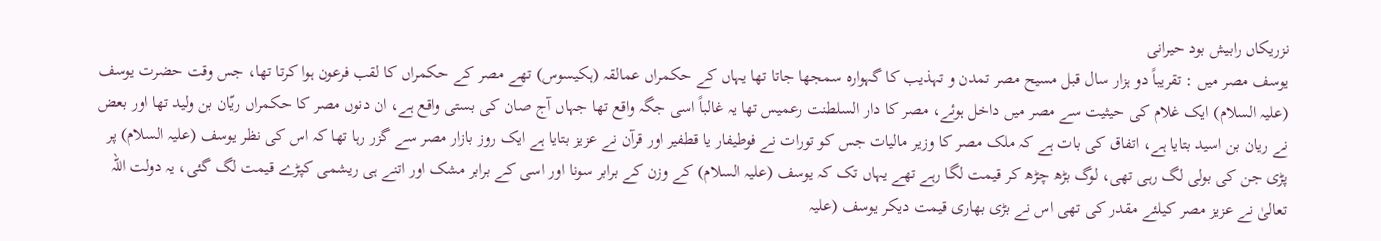نزریکاں رابیش بود حیرانی
یوسف مصر میں : تقریباً دو ہزار سال قبل مسیح مصر تمدن و تہذیب کا گہوارہ سمجھا جاتا تھا یہاں کے حکمراں عمالقہ (ہکیسوس) تھے مصر کے حکمراں کا لقب فرعون ہوا کرتا تھا، جس وقت حضرت یوسف (علیہ السلام) ایک غلام کی حیثیت سے مصر میں داخل ہوئے، مصر کا دار السلطنت رعمیس تھا یہ غالباً اسی جگہ واقع تھا جہاں آج صان کی بستی واقع ہے، ان دنوں مصر کا حکمراں ریّان بن ولید تھا اور بعض نے ریان بن اسید بتایا ہے، اتفاق کی بات ہے کہ ملک مصر کا وزیر مالیات جس کو تورات نے فوطیفار یا قطفیر اور قرآن نے عزیز بتایا ہے ایک روز بازار مصر سے گزر رہا تھا کہ اس کی نظر یوسف (علیہ السلام) پر پڑی جن کی بولی لگ رہی تھی، لوگ بڑھ چڑھ کر قیمت لگا رہے تھے یہاں تک کہ یوسف (علیہ السلام) کے وزن کے برابر سونا اور اسی کے برابر مشک اور اتنے ہی ریشمی کپڑے قیمت لگ گئی، یہ دولت اللہ تعالیٰ نے عزیز مصر کیلئے مقدر کی تھی اس نے بڑی بھاری قیمت دیکر یوسف (علیہ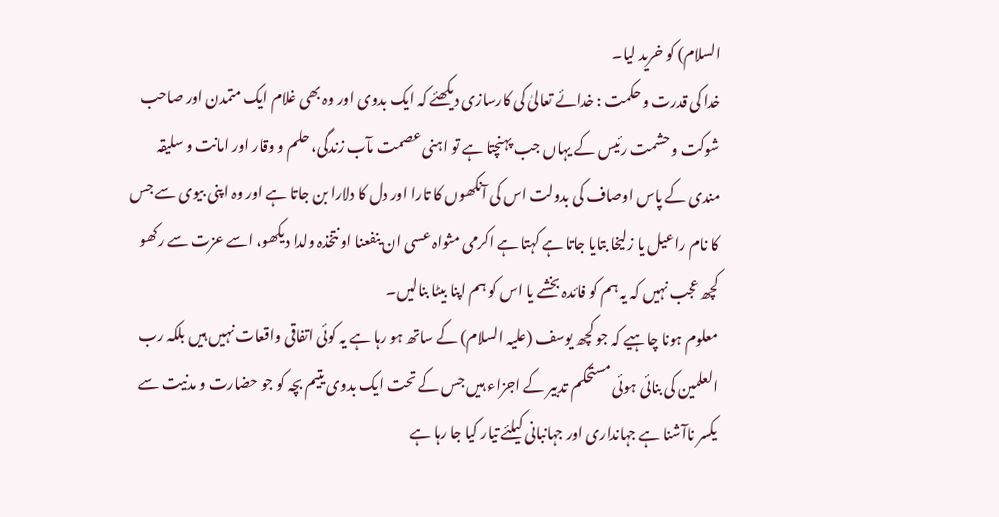السلام) کو خرید لیا۔
خدا کی قدرت و حکمت : خدائے تعالیٰ کی کارسازی دیکھئے کہ ایک بدوی اور وہ بھی غلام ایک متمدن اور صاحب شوکت و حشمت رئیس کے یہاں جب پہنچتا ہے تو اہنی عصمت مآب زندگی، حلم و وقار اور امانت و سلیقہ مندی کے پاس اوصاف کی بدولت اس کی آنکھوں کا تارا اور دل کا دلارا بن جاتا ہے اور وہ اپنی بیوی سے جس کا نام راعیل یا زلیخا بتایا جاتا ہے کہتا ہے اکرمی مثواہ عسی ان ینفعنا او نتخذہ ولدا دیکھو، اسے عزت سے رکھو کچھ عجب نہیں کہ یہ ہم کو فائدہ بخشے یا اس کو ہم اپنا بیٹا بنالیں۔
معلوم ہونا چاہیے کہ جو کچھ یوسف (علیہ السلام) کے ساتھ ہو رہا ہے یہ کوئی اتفاقی واقعات نہیں ہیں بلکہ رب العلمین کی بنائی ہوئی مستحکم تدبیر کے اجزاء ہیں جس کے تحت ایک بدوی یتیم بچہ کو جو حضارت و مدنیت سے یکسر ناآشنا ہے جہانداری اور جہانبانی کیلئے تیار کیا جا رہا ہے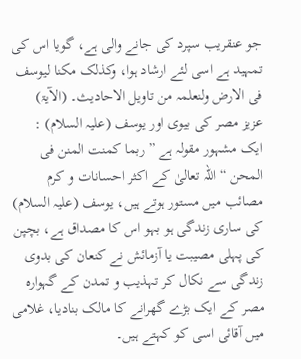جو عنقریب سپرد کی جانے والی ہے، گویا اس کی تمہید ہے اسی لئے ارشاد ہوا، وکذلک مکنا لیوسف فی الارض ولنعلمہ من تاویل الاحادیث۔ (الآیۃ)
عزیز مصر کی بیوی اور یوسف (علیہ السلام) : ایک مشہور مقولہ ہے ” ربما کمنت المنن فی المحن “ اللہ تعالیٰ کے اکثر احسانات و کرم مصائب میں مستور ہوتے ہیں، یوسف (علیہ السلام) کی ساری زندگی ہو بہو اس کا مصداق ہے، بچپن کی پہلی مصیبت یا آزمائش نے کنعان کی بدوی زندگی سے نکال کر تہذیب و تمدن کے گہوارہ مصر کے ایک بڑے گھرانے کا مالک بنادیا، غلامی میں آقائی اسی کو کہتے ہیں۔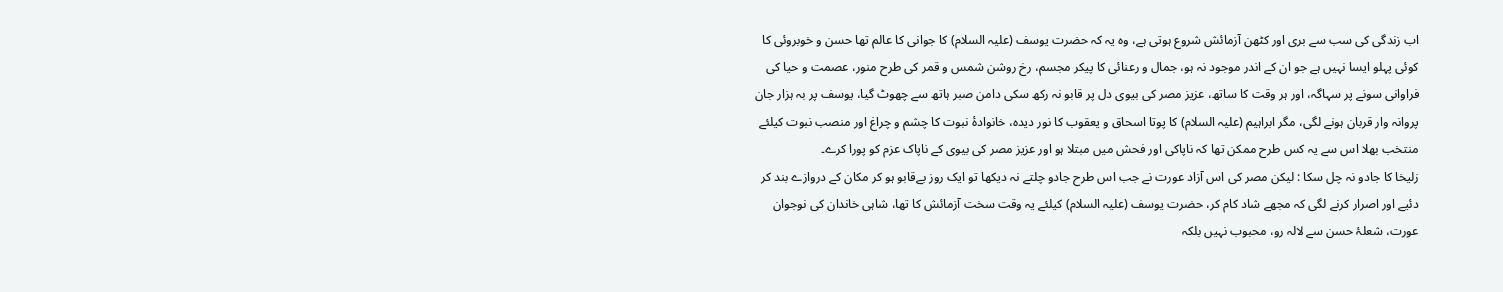اب زندگی کی سب سے بری اور کٹھن آزمائش شروع ہوتی ہے، وہ یہ کہ حضرت یوسف (علیہ السلام) کا جوانی کا عالم تھا حسن و خوبروئی کا کوئی پہلو ایسا نہیں ہے جو ان کے اندر موجود نہ ہو، جمال و رعنائی کا پیکر مجسم، رخ روشن شمس و قمر کی طرح منور، عصمت و حیا کی فراوانی سونے پر سہاگہ، اور ہر وقت کا ساتھ، عزیز مصر کی بیوی دل پر قابو نہ رکھ سکی دامن صبر ہاتھ سے چھوٹ گیا، یوسف پر بہ ہزار جان پروانہ وار قربان ہونے لگی، مگر ابراہیم (علیہ السلام) کا پوتا اسحاق و یعقوب کا نور دیدہ، خانوادۂ نبوت کا چشم و چراغ اور منصب نبوت کیلئے منتخب بھلا اس سے یہ کس طرح ممکن تھا کہ ناپاکی اور فحش میں مبتلا ہو اور عزیز مصر کی بیوی کے ناپاک عزم کو پورا کرے۔
زلیخا کا جادو نہ چل سکا : لیکن مصر کی اس آزاد عورت نے جب اس طرح جادو چلتے نہ دیکھا تو ایک روز بےقابو ہو کر مکان کے دروازے بند کر دئیے اور اصرار کرنے لگی کہ مجھے شاد کام کر، حضرت یوسف (علیہ السلام) کیلئے یہ وقت سخت آزمائش کا تھا، شاہی خاندان کی نوجوان عورت، شعلۂ حسن سے لالہ رو، محبوب نہیں بلکہ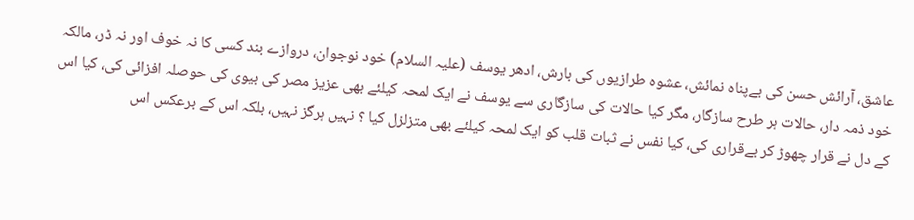عاشق، آرائش حسن کی بےپناہ نمائش، عشوہ طرازیوں کی بارش، ادھر یوسف (علیہ السلام) خود نوجوان، دروازے بند کسی کا نہ خوف اور نہ ڈر، مالکہ خود ذمہ دار، حالات ہر طرح سازگار، مگر کیا حالات کی سازگاری سے یوسف نے ایک لمحہ کیلئے بھی عزیز مصر کی بیوی کی حوصلہ افزائی کی، کیا اس کے دل نے قرار چھوڑ کر بےقراری کی، کیا نفس نے ثبات قلب کو ایک لمحہ کیلئے بھی متزلزل کیا ؟ نہیں ہرگز نہیں، بلکہ اس کے برعکس اس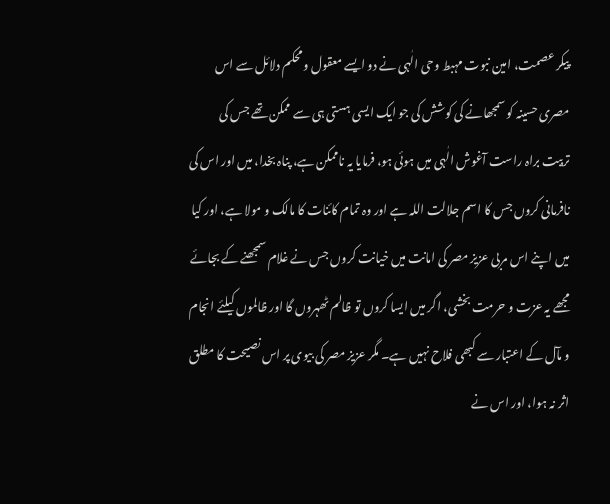پیکر عصمت، امین نبوت مہبط وحی الٰہی نے دو ایسے معقول و محکم دلائل سے اس مصری حسینہ کو سمجھانے کی کوشش کی جو ایک ایسی ہستی ہی سے ممکن تھے جس کی تربیت براہ راست آغوش الٰہی میں ہوئی ہو، فرمایا یہ ناممکن ہے، پناہ بخدا، میں اور اس کی نافرمانی کروں جس کا اسم جلالت اللہ ہے اور وہ تمام کائنات کا مالک و مولا ہے، اور کیا میں اپنے اس مربی عزیز مصر کی امانت میں خیانت کروں جس نے غلام سمجھنے کے بجائے مجھے یہ عزت و حرمت بخشی، اگر میں ایسا کروں تو ظالم ٹھہروں گا اور ظالموں کیلئے انجام و مآل کے اعتبار سے کبھی فلاح نہیں ہے۔ مگر عزیز مصر کی بیوی پر اس نصیحت کا مطلق اثر نہ ہوا، اور اس نے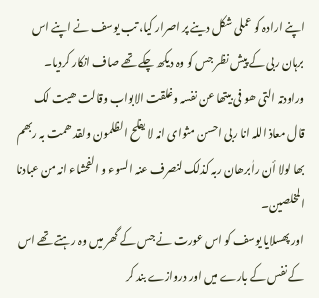اپنے ارادہ کو عملی شکل دینے پر اصرار کیا، تب یوسف نے اپنے اس برہان ربی کے پیش نظر جس کو وہ دیکھ چکے تھے صاف انکار کردیا۔
وراودتہ التی ھو فی بیتھا عن نفسہ وغلقت الابواب وقالت ھیت لک قال معاذ اللہ انا ربی احسن مثوای انہ لا یفلح الظلمون ولقد ھمت بہ ربھم بھا لولا أن راٰبرھان ربہ کذلک لنصرف عنہ السوء و الفحشاء انہ من عبادنا المخلصین۔
اور پھسلایا یوسف کو اس عورت نے جس کے گھر میں وہ رہتے تھے اس کے نفس کے بارے میں اور دروازے بند کر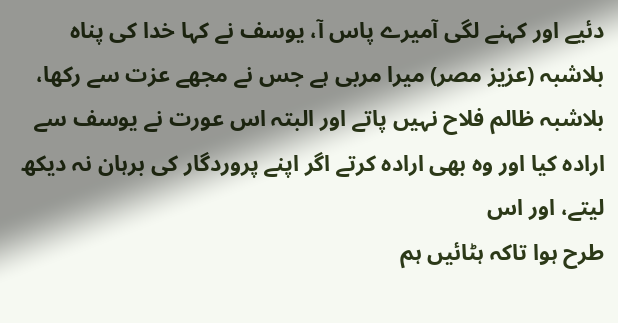دئیے اور کہنے لگی آمیرے پاس آ، یوسف نے کہا خدا کی پناہ بلاشبہ (عزیز مصر) میرا مربی ہے جس نے مجھے عزت سے رکھا، بلاشبہ ظالم فلاح نہیں پاتے اور البتہ اس عورت نے یوسف سے ارادہ کیا اور وہ بھی ارادہ کرتے اگر اپنے پروردگار کی برہان نہ دیکھ لیتے، اور اس
طرح ہوا تاکہ ہٹائیں ہم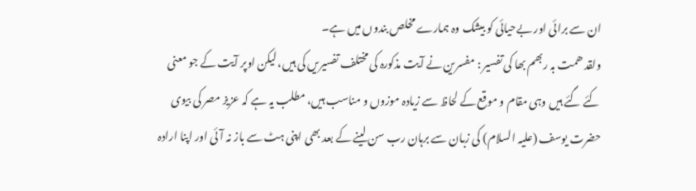ان سے برائی اور بےحیائی کو بیشک وہ ہمارے مخلص بندوں میں ہے۔
ولقد ھمت بہ ربھم بھا کی تفسیر : مفسرین نے آیت مذکورہ کی مختلف تفسیریں کی ہیں، لیکن اوپر آیت کے جو معنی کئے گئے ہیں وہی مقام و موقع کے لحاظ سے زیادہ موزوں و مناسب ہیں، مطلب یہ ہے کہ عزیز مصر کی بیوی حضرت یوسف (علیہ السلام) کی زبان سے برہان رب سن لینے کے بعد بھی اپنی ہٹ سے باز نہ آئی اور اپنا ارادہ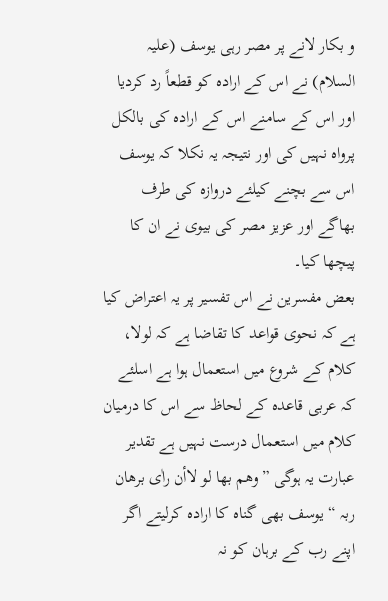و بکار لانے پر مصر رہی یوسف (علیہ السلام) نے اس کے ارادہ کو قطعاً رد کردیا اور اس کے سامنے اس کے ارادہ کی بالکل پرواہ نہیں کی اور نتیجہ یہ نکلا کہ یوسف اس سے بچنے کیلئے دروازہ کی طرف بھاگے اور عزیز مصر کی بیوی نے ان کا پیچھا کیا۔
بعض مفسرین نے اس تفسیر پر یہ اعتراض کیا ہے کہ نحوی قواعد کا تقاضا ہے کہ لولا، کلام کے شروع میں استعمال ہوا ہے اسلئے کہ عربی قاعدہ کے لحاظ سے اس کا درمیان کلام میں استعمال درست نہیں ہے تقدیر عبارت یہ ہوگی ” وھم بھا لو لاأن راٰی برھان ربہ “ یوسف بھی گناہ کا ارادہ کرلیتے اگر اپنے رب کے برہان کو نہ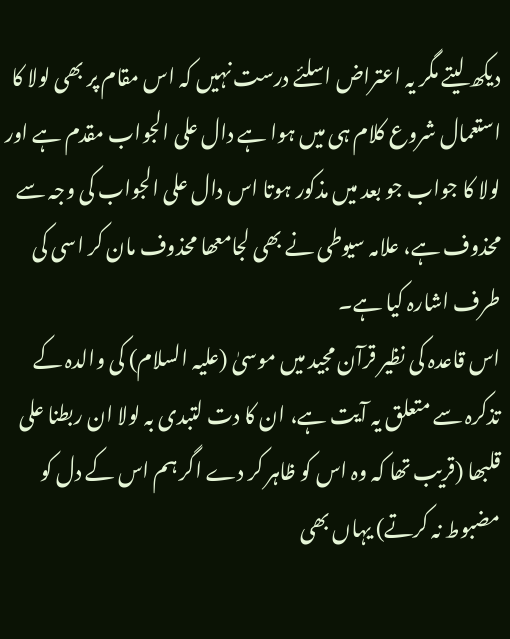دیکھ لیتے مگر یہ اعتراض اسلئے درست نہیں کہ اس مقام پر بھی لولا کا استعمال شروع کلام ہی میں ہوا ہے دال علی الجواب مقدم ہے اور لولا کا جواب جو بعد میں مذکور ہوتا اس دال علی الجواب کی وجہ سے محذوف ہے، علامہ سیوطی نے بھی لجامعھا محذوف مان کر اسی کی طرف اشارہ کیا ہے۔
اس قاعدہ کی نظیر قرآن مجید میں موسیٰ (علیہ السلام) کی والدہ کے تذکرہ سے متعلق یہ آیت ہے، ان کا دت لتبدی بہ لولا ان ربطنا علی قلبھا (قریب تھا کہ وہ اس کو ظاہر کر دے اگر ہم اس کے دل کو مضبوط نہ کرتے) یہاں بھی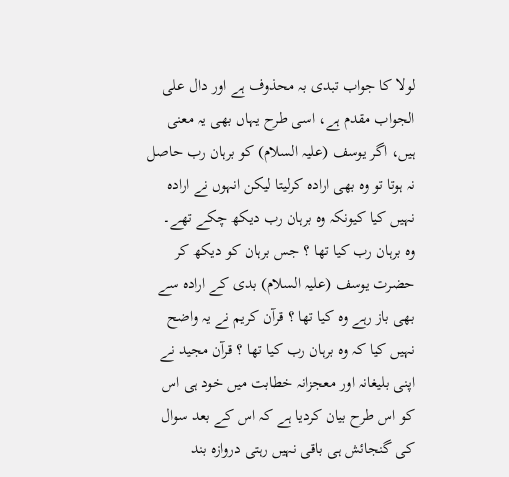لولا کا جواب تبدی بہ محذوف ہے اور دال علی الجواب مقدم ہے، اسی طرح یہاں بھی یہ معنی ہیں، اگر یوسف (علیہ السلام) کو برہان رب حاصل نہ ہوتا تو وہ بھی ارادہ کرلیتا لیکن انہوں نے ارادہ نہیں کیا کیونکہ وہ برہان رب دیکھ چکے تھے۔
وہ برہان رب کیا تھا ؟ جس برہان کو دیکھ کر حضرت یوسف (علیہ السلام) بدی کے ارادہ سے بھی باز رہے وہ کیا تھا ؟ قرآن کریم نے یہ واضح نہیں کیا کہ وہ برہان رب کیا تھا ؟ قرآن مجید نے اپنی بلیغانہ اور معجزانہ خطابت میں خود ہی اس کو اس طرح بیان کردیا ہے کہ اس کے بعد سوال کی گنجائش ہی باقی نہیں رہتی دروازہ بند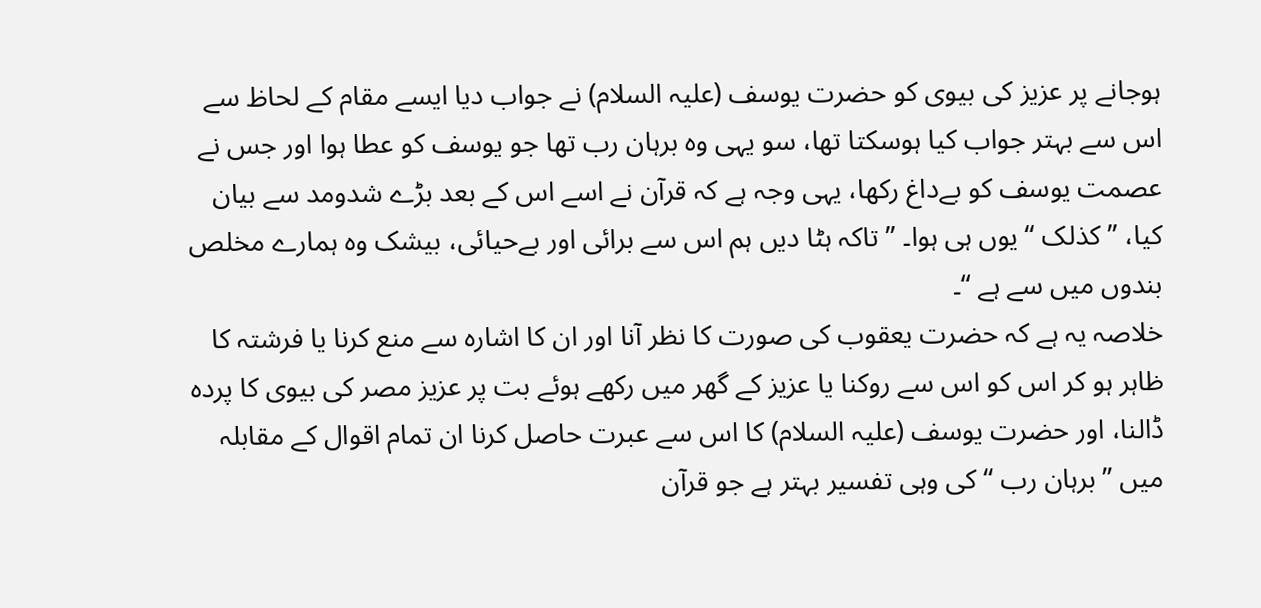ہوجانے پر عزیز کی بیوی کو حضرت یوسف (علیہ السلام) نے جواب دیا ایسے مقام کے لحاظ سے اس سے بہتر جواب کیا ہوسکتا تھا، سو یہی وہ برہان رب تھا جو یوسف کو عطا ہوا اور جس نے عصمت یوسف کو بےداغ رکھا، یہی وجہ ہے کہ قرآن نے اسے اس کے بعد بڑے شدومد سے بیان کیا، ” کذلک “ یوں ہی ہوا۔ ” تاکہ ہٹا دیں ہم اس سے برائی اور بےحیائی، بیشک وہ ہمارے مخلص بندوں میں سے ہے “۔
خلاصہ یہ ہے کہ حضرت یعقوب کی صورت کا نظر آنا اور ان کا اشارہ سے منع کرنا یا فرشتہ کا ظاہر ہو کر اس کو اس سے روکنا یا عزیز کے گھر میں رکھے ہوئے بت پر عزیز مصر کی بیوی کا پردہ ڈالنا، اور حضرت یوسف (علیہ السلام) کا اس سے عبرت حاصل کرنا ان تمام اقوال کے مقابلہ میں ” برہان رب “ کی وہی تفسیر بہتر ہے جو قرآن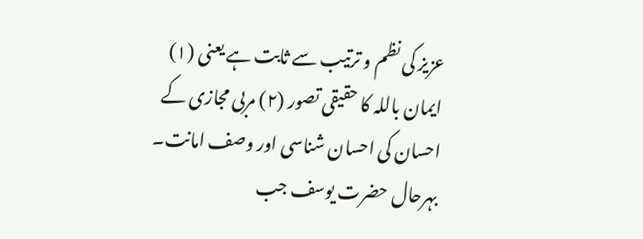عزیز کی نظم و ترتیب سے ثابت ہے یعنی (١) ایمان باللہ کا حقیقی تصور (٢) مربی مجازی کے احسان کی احسان شناسی اور وصف امانت۔
بہرحال حضرت یوسف جب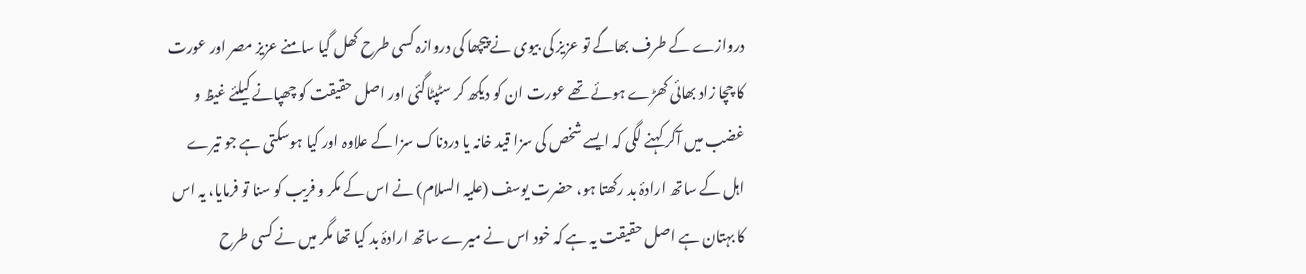دروازے کے طرف بھاگے تو عزیز کی بیوی نے پیچھا کی دروازہ کسی طرح کھل گیا سامنے عزیز مصر اور عورت کا چچا زاد بھائی کھڑے ہوئے تھے عورت ان کو دیکھ کر سٹپٹاگئی اور اصل حقیقت کو چھپانے کیلئے غیظ و غضب میں آکر کہنے لگی کہ ایسے شخص کی سزا قید خانہ یا دردناک سزا کے علاوہ اور کیا ہوسکتی ہے جو تیرے اہل کے ساتھ ارادۂ بد رکھتا ہو، حضرت یوسف (علیہ السلام) نے اس کے مکر و فریب کو سنا تو فرمایا، یہ اس کا بہتان ہے اصل حقیقت یہ ہے کہ خود اس نے میرے ساتھ ارادۂ بد کیا تھا مگر میں نے کسی طرح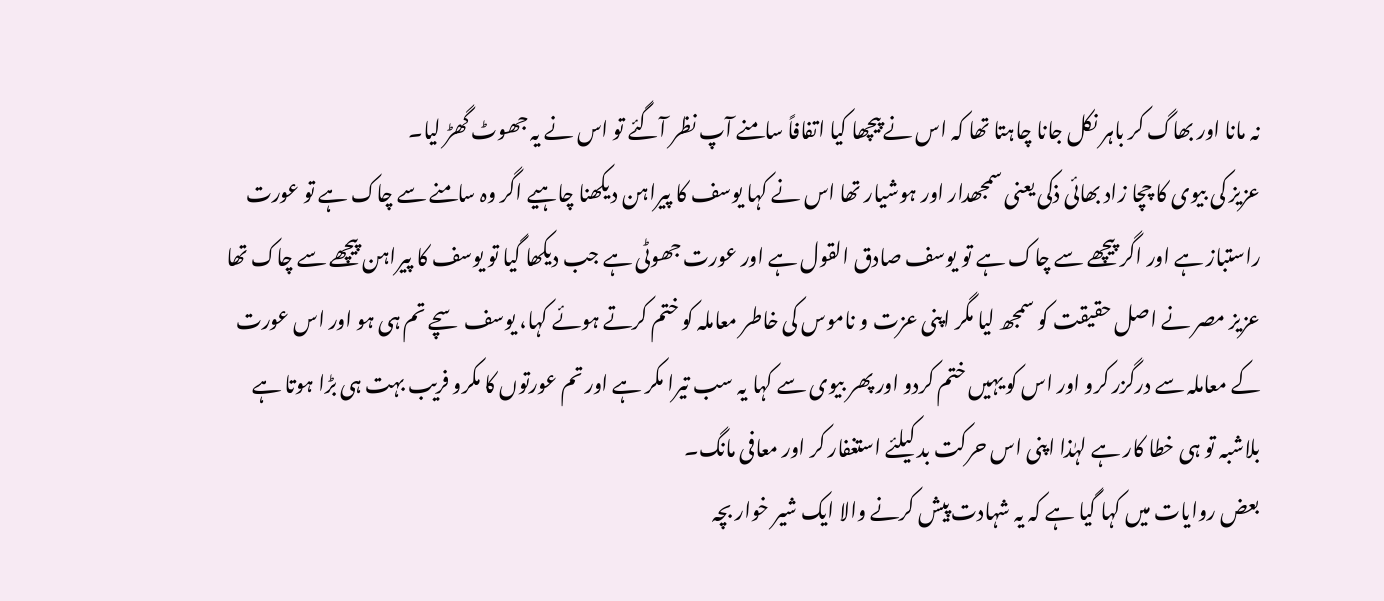نہ مانا اور بھاگ کر باہر نکل جانا چاہتا تھا کہ اس نے پیچھا کیا اتفافاً سامنے آپ نظر آگئے تو اس نے یہ جھوٹ گھڑ لیا۔
عزیز کی بیوی کا چچا زاد بھائی ذکی یعنی سمجھدار اور ہوشیار تھا اس نے کہا یوسف کا پیراہن دیکھنا چاہیے اگر وہ سامنے سے چاک ہے تو عورت راستباز ہے اور اگر پیچھے سے چاک ہے تو یوسف صادق القول ہے اور عورت جھوٹی ہے جب دیکھا گیا تو یوسف کا پیراہن پیچھے سے چاک تھا عزیز مصر نے اصل حقیقت کو سمجھ لیا مگر اپنی عزت و ناموس کی خاطر معاملہ کو ختم کرتے ہوئے کہا، یوسف سچے تم ہی ہو اور اس عورت کے معاملہ سے درگزر کرو اور اس کو یہیں ختم کردو اور پھر بیوی سے کہا یہ سب تیرا مکر ہے اور تم عورتوں کا مکرو فریب بہت ہی بڑا ہوتا ہے بلاشبہ تو ہی خطا کار ہے لہٰذا اپنی اس حرکت بد کیلئے استغفار کر اور معافی مانگ۔
بعض روایات میں کہا گیا ہے کہ یہ شہادت پیش کرنے والا ایک شیر خوار بچہ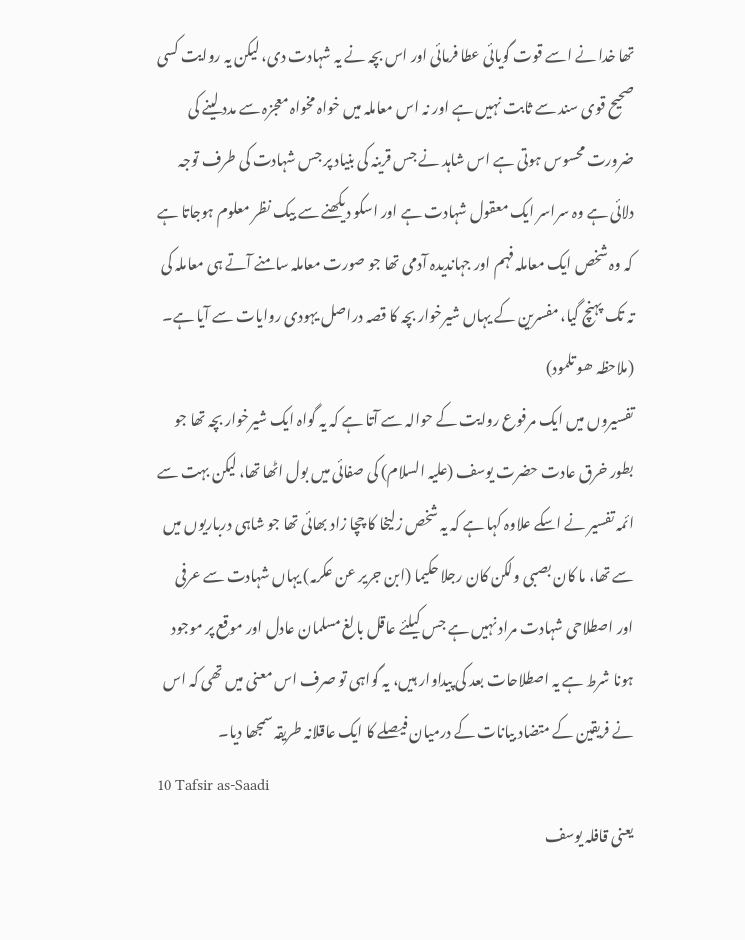تھا خدا نے اسے قوت گویائی عطا فرمائی اور اس بچہ نے یہ شہادت دی، لیکن یہ روایت کسی صحیح قوی سند سے ثابت نہیں ہے اور نہ اس معاملہ میں خواہ مخواہ معجزہ سے مدد لینے کی ضرورت محسوس ہوتی ہے اس شاہد نے جس قرینہ کی بنیاد پر جس شہادت کی طرف توجہ دلائی ہے وہ سراسر ایک معقول شہادت ہے اور اسکو دیکھنے سے بیک نظر معلوم ہوجاتا ہے کہ وہ شخص ایک معاملہ فہم اور جہاندیدہ آدمی تھا جو صورت معاملہ سامنے آتے ہی معاملہ کی تہ تک پہنچ گیا، مفسرین کے یہاں شیرخوار بچہ کا قصہ دراصل یہودی روایات سے آیا ہے۔ (ملاحظہ ھو تلمود)
تفسیروں میں ایک مرفوع روایت کے حوالہ سے آتا ہے کہ یہ گواہ ایک شیرخوار بچہ تھا جو بطور خرق عادت حضرت یوسف (علیہ السلام) کی صفائی میں بول اٹھا تھا، لیکن بہت سے ائمہ تفسیر نے اسکے علاوہ کہا ہے کہ یہ شخص زلیخا کا چچا زاد بھائی تھا جو شاہی درباریوں میں سے تھا، ما کان بصبی ولکن کان رجلا حکیما (ابن جریر عن عکرمہ) یہاں شہادت سے عرفی اور اصطلاحی شہادت مراد نہیں ہے جس کیلئے عاقل بالغ مسلمان عادل اور موقع پر موجود ہونا شرط ہے یہ اصطلاحات بعد کی پیداوار ہیں، یہ گواہی تو صرف اس معنی میں تھی کہ اس نے فریقین کے متضاد بیانات کے درمیان فیصلے کا ایک عاقلانہ طریقہ سمجھا دیا۔
10 Tafsir as-Saadi
یعنی قافلہ یوسف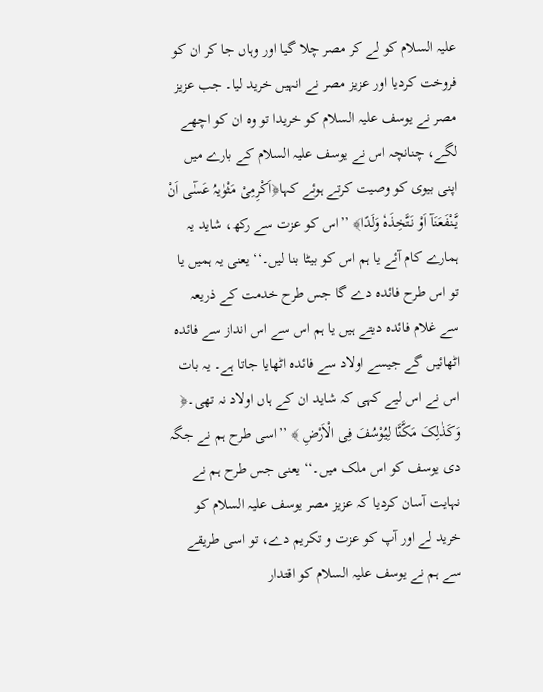علیہ السلام کو لے کر مصر چلا گیا اور وہاں جا کر ان کو فروخت کردیا اور عزیز مصر نے انہیں خرید لیا۔ جب عزیز مصر نے یوسف علیہ السلام کو خریدا تو وہ ان کو اچھے لگے، چنانچہ اس نے یوسف علیہ السلام کے بارے میں اپنی بیوی کو وصیت کرتے ہوئے کہا﴿اَکْرِمِیْ مَثْوٰیہُ عَسٰٓی اَنْ یَّنْفَعَنَآ اَوْ نَتَّخِذَہٗ وَلَدًا﴾ ’’اس کو عزت سے رکھ، شاید یہ ہمارے کام آئے یا ہم اس کو بیٹا بنا لیں۔‘‘ یعنی یہ ہمیں یا تو اس طرح فائدہ دے گا جس طرح خدمت کے ذریعہ سے غلام فائدہ دیتے ہیں یا ہم اس سے اس انداز سے فائدہ اٹھائیں گے جیسے اولاد سے فائدہ اٹھایا جاتا ہے۔ یہ بات اس نے اس لیے کہی کہ شاید ان کے ہاں اولاد نہ تھی۔﴿ وَکَذٰلِکَ مَکَّنَّا لِیُوْسُفَ فِی الْاَرْضِ ﴾ ’’اسی طرح ہم نے جگہ دی یوسف کو اس ملک میں۔‘‘ یعنی جس طرح ہم نے نہایت آسان کردیا کہ عزیز مصر یوسف علیہ السلام کو خرید لے اور آپ کو عزت و تکریم دے، تو اسی طریقے سے ہم نے یوسف علیہ السلام کو اقتدار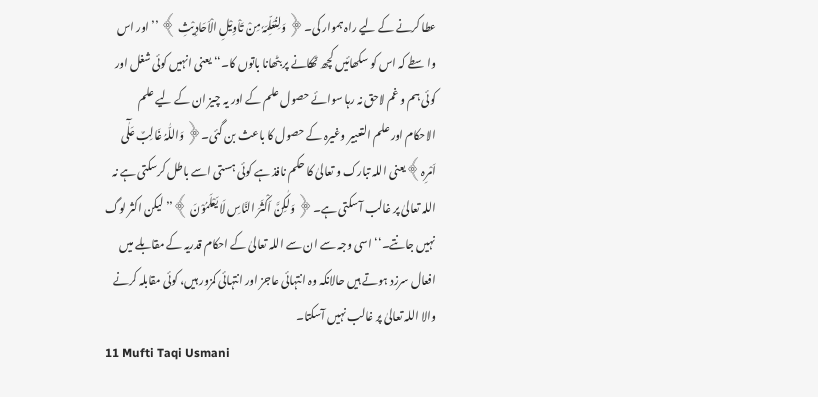عطا کرنے کے لیے راہ ہموار کی۔﴿ وَلِنُعَلِّمَہٗ مِنْ تَاْوِیْلِ الْاَحَادِیْثِ ﴾ ’’اور اس واسطے کہ اس کو سکھائیں کچھ ٹھکانے پر بٹھانا باتوں کا۔‘‘ یعنی انہیں کوئی شغل اور کوئی ہم و غم لاحق نہ رہا سوائے حصول علم کے اور یہ چیز ان کے لیے علم الاحکام اور علم التعبیر وغیرہ کے حصول کا باعث بن گئی۔﴿ وَاللّٰہُ غَالِبٌ عَلٰٓی اَمْرِہ﴾یعنی اللہ تبارک و تعالیٰ کا حکم نافذ ہے کوئی ہستی اسے باطل کرسکتی ہے نہ اللہ تعالیٰ پر غالب آسکتی ہے۔﴿ وَلٰکِنَّ اَکْثَرَ النَّاسِ لَا یَعْلَمُوْنَ ﴾’’لیکن اکثر لوگ نہیں جانتے۔‘‘ اسی وجہ سے ان سے اللہ تعالیٰ کے احکام قدریہ کے مقابلے میں افعال سرزد ہوتے ہیں حالانکہ وہ انتہائی عاجز اور انتہائی کمزور ہیں، کوئی مقابلہ کرنے والا اللہ تعالیٰ پر غالب نہیں آسکتا۔
11 Mufti Taqi Usmani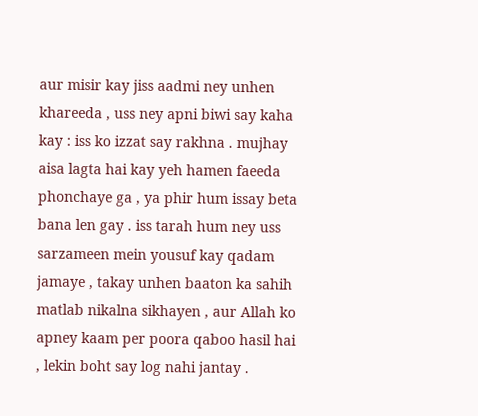aur misir kay jiss aadmi ney unhen khareeda , uss ney apni biwi say kaha kay : iss ko izzat say rakhna . mujhay aisa lagta hai kay yeh hamen faeeda phonchaye ga , ya phir hum issay beta bana len gay . iss tarah hum ney uss sarzameen mein yousuf kay qadam jamaye , takay unhen baaton ka sahih matlab nikalna sikhayen , aur Allah ko apney kaam per poora qaboo hasil hai , lekin boht say log nahi jantay .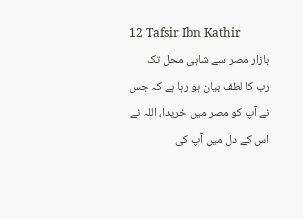12 Tafsir Ibn Kathir
بازار مصر سے شاہی محل تک
رب کا لطف بیان ہو رہا ہے کہ جس نے آپ کو مصر میں خریدا، اللہ نے اس کے دل میں آپ کی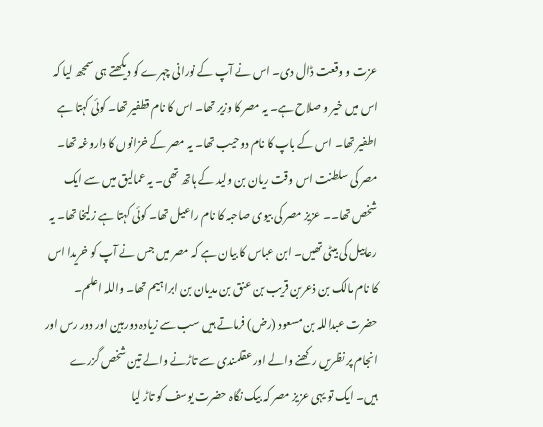عزت و وقعت ڈال دی۔ اس نے آپ کے نورانی چہرے کو دیکھتے ہی سمجھ لیا کہ اس میں خیر و صلاح ہے۔ یہ مصر کا وزیر تھا۔ اس کا نام قطفیر تھا۔ کوئی کہتا ہے اطفیر تھا۔ اس کے باپ کا نام دوحیب تھا۔ یہ مصر کے خزانوں کا داروغہ تھا۔ مصر کی سلطنت اس وقت ریان بن ولید کے ہاتھ تھی۔ یہ عمالیق میں سے ایک شخص تھا۔۔ عزیز مصر کی بیوی صاحبہ کا نام راعیل تھا۔ کوئی کہتا ہے زلیخا تھا۔ یہ رعابیل کی بیٹی تھیں۔ ابن عباس کا بیان ہے کہ مصر میں جس نے آپ کو خریدا اس کا نام مالک بن ذعربن قریب بن عنق بن مدیان بن ابراہیم تھا۔ واللہ اعلم۔ حضرت عبداللہ بن مسعود (رض) فرماتے ہیں سب سے زیادہ دوربین اور دور رس اور انجام پر نظریں رکھنے والے اور عقلمندی سے تاڑنے والے تین شخص گزرے ہیں۔ ایک تو یہی عزیز مصر کہ بیک نگاہ حضرت یوسف کو تاڑ لیا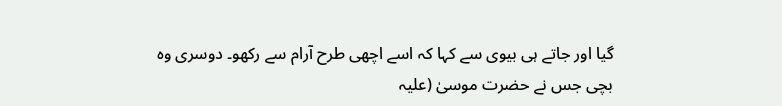گیا اور جاتے ہی بیوی سے کہا کہ اسے اچھی طرح آرام سے رکھو۔ دوسری وہ بچی جس نے حضرت موسیٰ (علیہ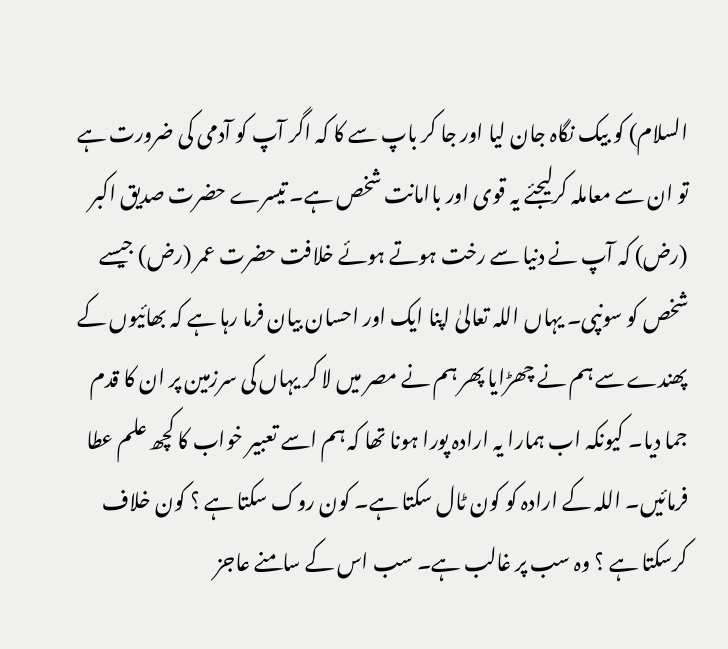السلام) کو بیک نگاہ جان لیا اور جا کر باپ سے کا کہ اگر آپ کو آدمی کی ضرورت ہے تو ان سے معاملہ کرلیجئے یہ قوی اور باامانت شخص ہے۔ تیسرے حضرت صدیق اکبر (رض) کہ آپ نے دنیا سے رخت ہوتے ہوئے خلافت حضرت عمر (رض) جیسے شخص کو سونپی۔ یہاں اللہ تعالیٰ اپنا ایک اور احسان بیان فرما رہا ہے کہ بھائیوں کے پھندے سے ہم نے چھڑایا پھر ہم نے مصر میں لا کر یہاں کی سرزمین پر ان کا قدم جما دیا۔ کیونکہ اب ہمارا یہ ارادہ پورا ہونا تھا کہ ہم اسے تعبیر خواب کا کچھ علم عطا فرمائیں۔ اللہ کے ارادہ کو کون ٹال سکتا ہے۔ کون روک سکتا ہے ؟ کون خلاف کرسکتا ہے ؟ وہ سب پر غالب ہے۔ سب اس کے سامنے عاجز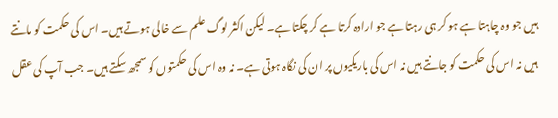ہیں جو وہ چاہتا ہے ہو کر ہی رہتا ہے جو ارادہ کرتا ہے کر چکتا ہے۔ لیکن اکثر لوگ علم سے خالی ہوتے ہیں۔ اس کی حکمت کو مانتے ہیں نہ اس کی حکمت کو جانتے ہیں نہ اس کی باریکیوں پر ان کی نگاہ ہوتی ہے۔ نہ وہ اس کی حکمتوں کو سمجھ سکتے ہیں۔ جب آپ کی عقل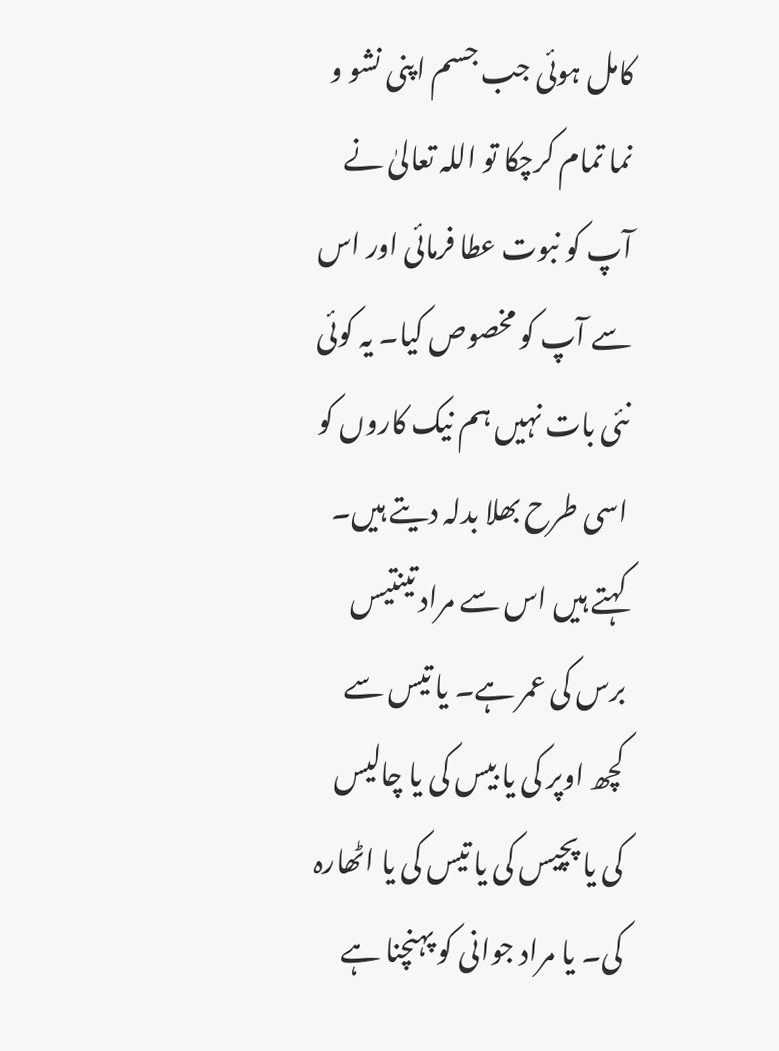کامل ہوئی جب جسم اپنی نشو و نما تمام کرچکا تو اللہ تعالیٰ نے آپ کو نبوت عطا فرمائی اور اس سے آپ کو مخصوص کیا۔ یہ کوئی نئی بات نہیں ہم نیک کاروں کو اسی طرح بھلا بدلہ دیتے ہیں۔ کہتے ہیں اس سے مراد تینتیس برس کی عمر ہے۔ یا تیس سے کچھ اوپر کی یا بیس کی یا چالیس کی یا پچیس کی یا تیس کی یا اٹھارہ کی۔ یا مراد جوانی کو پہنچنا ہے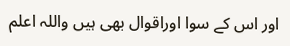اور اس کے سوا اوراقوال بھی ہیں واللہ اعلم